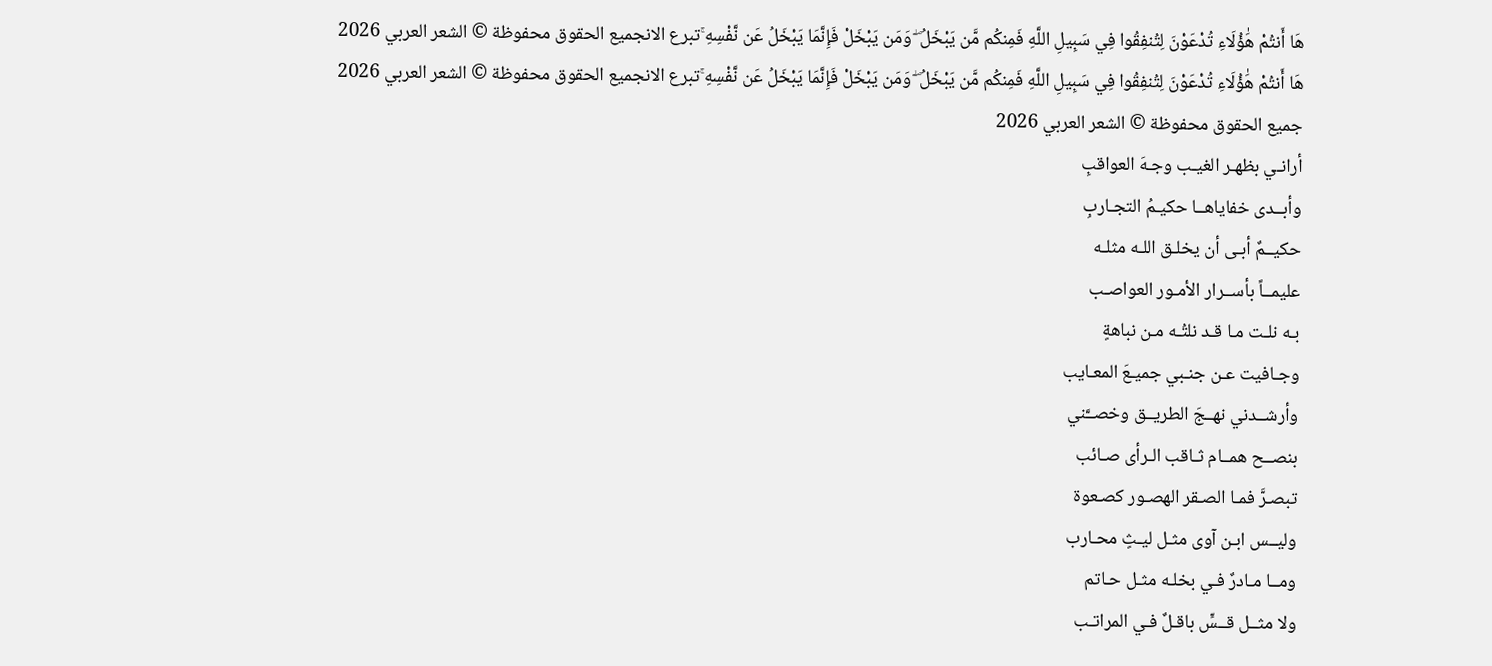هَا أَنتُمْ هَٰؤُلَاءِ تُدْعَوْنَ لِتُنفِقُوا فِي سَبِيلِ اللَّهِ فَمِنكُم مَّن يَبْخَلُ ۖ وَمَن يَبْخَلْ فَإِنَّمَا يَبْخَلُ عَن نَّفْسِهِ ۚتبرع الانجميع الحقوق محفوظة © الشعر العربي 2026
هَا أَنتُمْ هَٰؤُلَاءِ تُدْعَوْنَ لِتُنفِقُوا فِي سَبِيلِ اللَّهِ فَمِنكُم مَّن يَبْخَلُ ۖ وَمَن يَبْخَلْ فَإِنَّمَا يَبْخَلُ عَن نَّفْسِهِ ۚتبرع الانجميع الحقوق محفوظة © الشعر العربي 2026
جميع الحقوق محفوظة © الشعر العربي 2026
أرانـي بظهـر الغيـب وجـهَ العواقبِ
وأبــدى خفاياهــا حكيـمُ التجـاربِ
حكيــمٌ أبـى أن يخلـق اللـه مثلـه
عليمــاً بأســرار الأمـور العواصـب
بـه نلـت مـا قـد نلتُـه مـن نباهةٍ
وجـافيت عـن جنـبي جميـعَ المعـايب
وأرشــدني نهــجَ الطريــق وخصــَّني
بنصــح همــام ثـاقب الـرأى صـائب
تبصـرَّ فمـا الصـقر الهصـور كصـعوة
وليــس ابـن آوى مثـل ليـثٍ محـارب
ومــا مـادرٌ فـي بخلـه مثـل حـاتم
ولا مثــل قــسٍّ باقـلٌ فـي المراتـب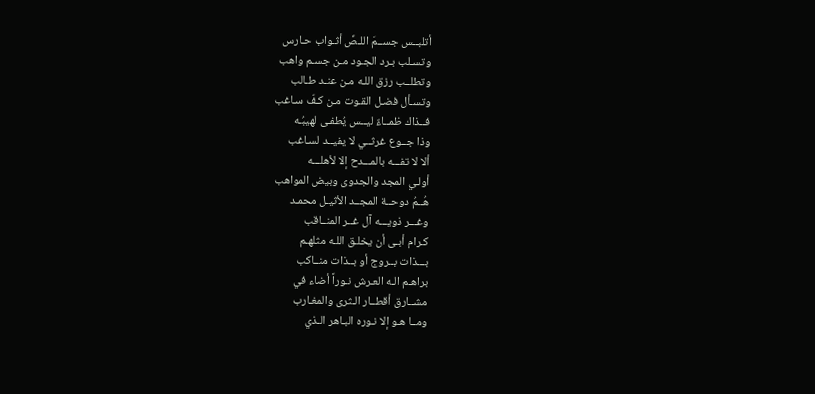أتلبــس جســمَ اللـصِّ أثـواب حـارس
وتسـلب بـرد الجـود مـن جسـم واهب
وتطلــب رزق اللـه مـن عنـد طـالب
وتسـأل فضـل القـوت مـن كـفّ سـاغب
فــذاك ظمــاءٌ ليــس يُطفـى لهيبُـه
وذا جــوع غرثــي لا يفيــد لسـاغب
ألا لا تفـــه بالمـــدح إلا لأهلـــه
أولـي المجد والجدوى وبيض المواهب
هُــمُ دوحــة المجــد الأثيـل محمـد
وغـــر ذويـــه آل غــر المنــاقب
كـرام أبـى أن يخلـق اللـه مثلهـم
بـــذات بــروج أو بــذات منــاكب
براهـم الـه العـرش نـوراً أضاء في
مشــارق أقطــار الـثرى والمغـارب
ومــا هـو إلا نـوره البـاهر الـذي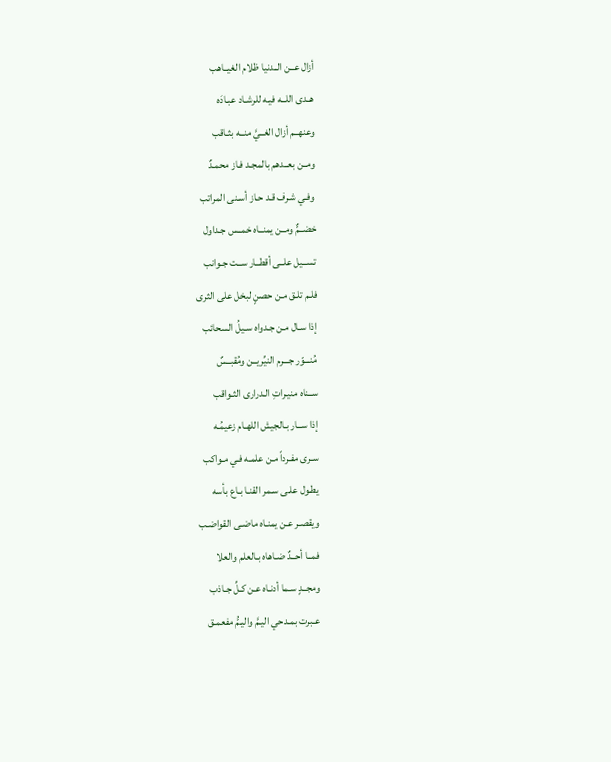أزال عــن الــدنيا ظلام الغيــاهب
هــدى اللــه فيـه للرشـاد عبـادَه
وعنهــم أزال الغــيَّ منــه بثـاقب
ومــن بعــدهم بالمجـد فـاز محمـدٌ
وفـي شـرف قـد حـاز أسـنى المراتب
خضــمٌّ ومــن يمنــاه خمــس جـداول
تســيل علــى أقطــار ســت جـوانب
فلـم تلـق مـن حصنٍ لبخل على الثرى
إذا سـال مـن جـدواه سـيلُ السحائب
مُنـــوّر جـــرم النيِّريــن ومُقبــسٌ
ســناه منيـراتِ الـدرارى الثـواقب
إذا ســار بـالجيش اللهـام زعيمُـه
سـرى مفـرداً مـن علمـه فـي مـواكب
يطـول علـى سـمر القنـا بـاع بأسه
ويقصـر عـن يمنـاه ماضـى القواضـب
فمــا أحــدٌ ضـاهاه بـالعلم والعلا
ومجــدٍ سـما أدنـاه عـن كـلِّ جـاذب
عـبرت بمـدحي اليـمَّ واليـمُّ مفعمـق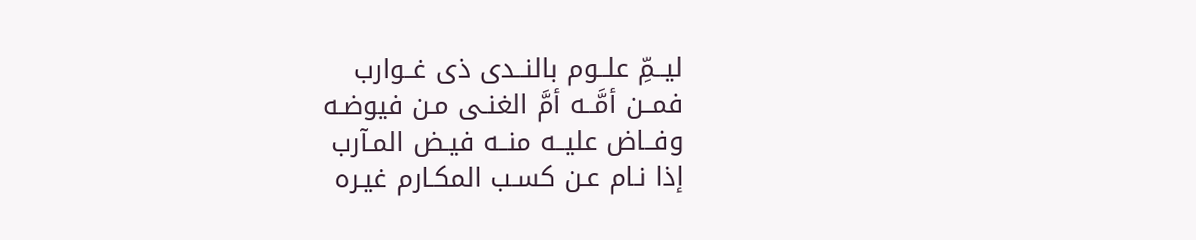ليــمِّ علــوم بالنــدى ذى غــوارب
فمــن أمَّــه أمَّ الغنـى مـن فيوضـه
وفــاض عليــه منــه فيـض المـآرب
إذا نـام عـن كسـب المكـارم غيـره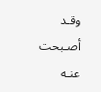وقـد أصـبحت عنـه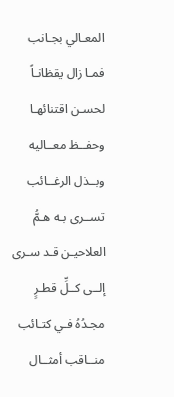المعـالي بجـانب
فمـا زال يقظانـاً لحسـن اقتنائهـا
وحفــظ معــاليه وبــذل الرغــائب
تســرى بـه هـمُّ العلاحيـن قـد سـرى
إلــى كــلِّ قطـرٍ مجـدُهُ فـي كتـائب
منــاقب أمثــال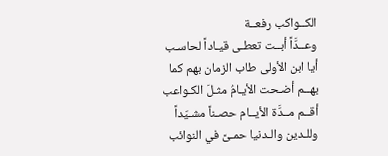الكــواكب رفعــة
وعــدَّاً أبــت تعطـى قيـاداً لحاسـب
أيا ابن الأولى طاب الزمان بهم كما
بهــم أضـحت الأيـامُ مثـلَ الكـواعب
أقــم مــدَّة الأيــام حصـناً مشـيّداً
وللـدين والـدنيا حمـىً في النوائب